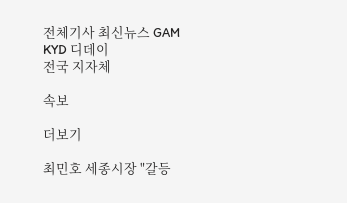전체기사 최신뉴스 GAM
KYD 디데이
전국 지자체

속보

더보기

최민호 세종시장 "갈등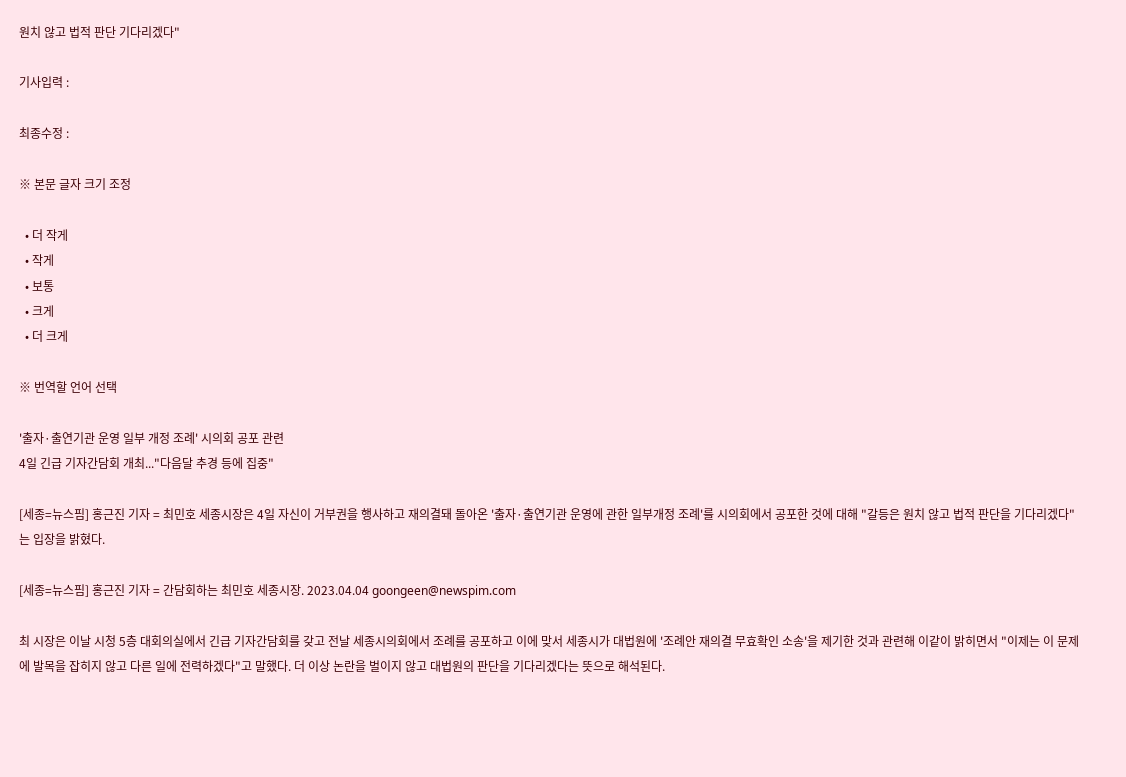원치 않고 법적 판단 기다리겠다"

기사입력 :

최종수정 :

※ 본문 글자 크기 조정

  • 더 작게
  • 작게
  • 보통
  • 크게
  • 더 크게

※ 번역할 언어 선택

'출자·출연기관 운영 일부 개정 조례' 시의회 공포 관련
4일 긴급 기자간담회 개최..."다음달 추경 등에 집중"

[세종=뉴스핌] 홍근진 기자 = 최민호 세종시장은 4일 자신이 거부권을 행사하고 재의결돼 돌아온 '출자·출연기관 운영에 관한 일부개정 조례'를 시의회에서 공포한 것에 대해 "갈등은 원치 않고 법적 판단을 기다리겠다"는 입장을 밝혔다.

[세종=뉴스핌] 홍근진 기자 = 간담회하는 최민호 세종시장. 2023.04.04 goongeen@newspim.com

최 시장은 이날 시청 5층 대회의실에서 긴급 기자간담회를 갖고 전날 세종시의회에서 조례를 공포하고 이에 맞서 세종시가 대법원에 '조례안 재의결 무효확인 소송'을 제기한 것과 관련해 이같이 밝히면서 "이제는 이 문제에 발목을 잡히지 않고 다른 일에 전력하겠다"고 말했다. 더 이상 논란을 벌이지 않고 대법원의 판단을 기다리겠다는 뜻으로 해석된다.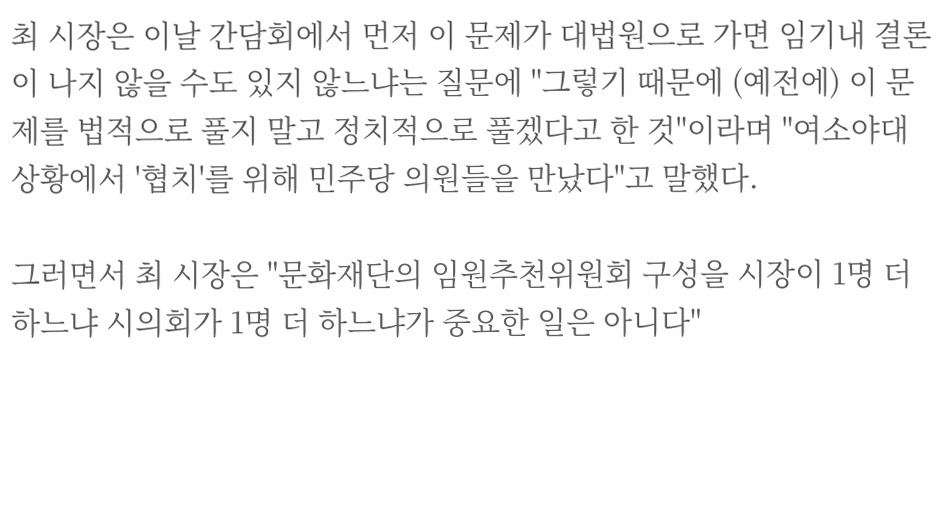최 시장은 이날 간담회에서 먼저 이 문제가 대법원으로 가면 임기내 결론이 나지 않을 수도 있지 않느냐는 질문에 "그렇기 때문에 (예전에) 이 문제를 법적으로 풀지 말고 정치적으로 풀겠다고 한 것"이라며 "여소야대 상황에서 '협치'를 위해 민주당 의원들을 만났다"고 말했다.

그러면서 최 시장은 "문화재단의 임원추천위원회 구성을 시장이 1명 더 하느냐 시의회가 1명 더 하느냐가 중요한 일은 아니다"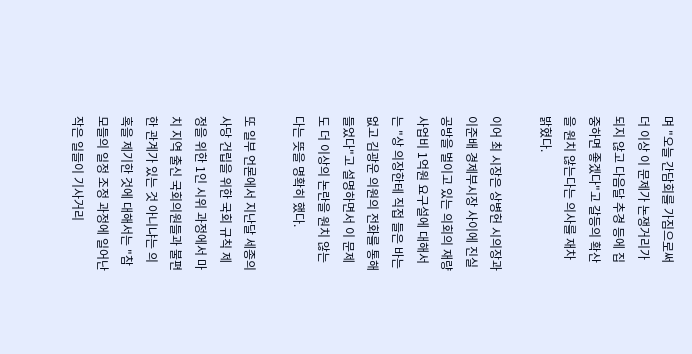며 "오늘 간담회를 가짐으로써 더 이상 이 문제가 논쟁거리가 되지 않고 다음달 추경 등에 집중하면 좋겠다"고 갈등의 확산을 원치 않는다는 의사를 재차 밝혔다.

이어 최 시장은 상병헌 시의장과 이준배 경제부시장 사이에 진실 공방을 벌이고 있는 의회의 재량사업비 1억원 요구설에 대해서는 "상 의장한테 직접 들은 바는 없고 김광운 의원의 전화를 통해 들었다"고 설명하면서 이 문제도 더 이상의 논란을 원치 않는다는 뜻을 명확히 했다.

또 일부 언론에서 지난달 세종의사당 건립을 위한 국회 규칙 제정을 위한 1인 시위 과정에서 마치 지역 출신 국회의원들과 불편한 관계가 있는 것 아니냐는 의혹을 제기한 것에 대해서는 "참모들의 일정 조정 과정에 일어난 작은 일들이 기사거리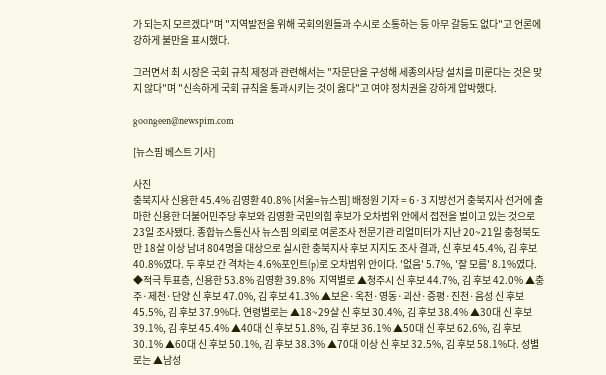가 되는지 모르겠다"며 "지역발전을 위해 국회의원들과 수시로 소통하는 등 아무 갈등도 없다"고 언론에 강하게 불만을 표시했다.

그러면서 최 시장은 국회 규칙 제정과 관련해서는 "자문단을 구성해 세종의사당 설치를 미룬다는 것은 맞지 않다"며 "신속하게 국회 규칙을 통과시키는 것이 옳다"고 여야 정치권을 강하게 압박했다.

goongeen@newspim.com

[뉴스핌 베스트 기사]

사진
충북지사 신용한 45.4% 김영환 40.8% [서울=뉴스핌] 배정원 기자 = 6·3 지방선거 충북지사 선거에 출마한 신용한 더불어민주당 후보와 김영환 국민의힘 후보가 오차범위 안에서 접전을 벌이고 있는 것으로 23일 조사됐다. 종합뉴스통신사 뉴스핌 의뢰로 여론조사 전문기관 리얼미터가 지난 20~21일 충청북도 만 18살 이상 남녀 804명을 대상으로 실시한 충북지사 후보 지지도 조사 결과, 신 후보 45.4%, 김 후보 40.8%였다. 두 후보 간 격차는 4.6%포인트(p)로 오차범위 안이다. '없음' 5.7%, '잘 모름' 8.1%였다. ◆적극 투표층, 신용한 53.8% 김영환 39.8%  지역별로 ▲청주시 신 후보 44.7%, 김 후보 42.0% ▲충주·제천·단양 신 후보 47.0%, 김 후보 41.3% ▲보은·옥천·영동·괴산·증평·진천·음성 신 후보 45.5%, 김 후보 37.9%다. 연령별로는 ▲18~29살 신 후보 30.4%, 김 후보 38.4% ▲30대 신 후보 39.1%, 김 후보 45.4% ▲40대 신 후보 51.8%, 김 후보 36.1% ▲50대 신 후보 62.6%, 김 후보 30.1% ▲60대 신 후보 50.1%, 김 후보 38.3% ▲70대 이상 신 후보 32.5%, 김 후보 58.1%다. 성별로는 ▲남성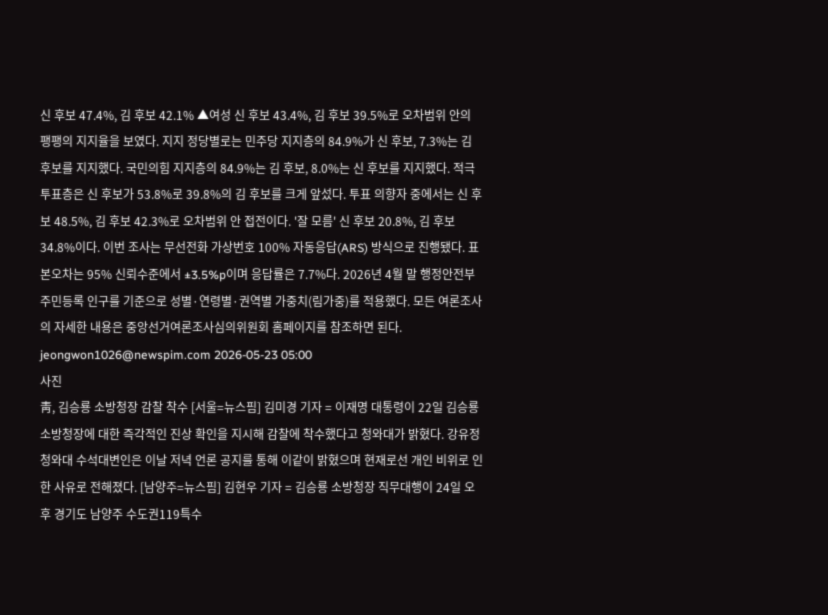신 후보 47.4%, 김 후보 42.1% ▲여성 신 후보 43.4%, 김 후보 39.5%로 오차범위 안의 팽팽의 지지율을 보였다. 지지 정당별로는 민주당 지지층의 84.9%가 신 후보, 7.3%는 김 후보를 지지했다. 국민의힘 지지층의 84.9%는 김 후보, 8.0%는 신 후보를 지지했다. 적극 투표층은 신 후보가 53.8%로 39.8%의 김 후보를 크게 앞섰다. 투표 의향자 중에서는 신 후보 48.5%, 김 후보 42.3%로 오차범위 안 접전이다. '잘 모름' 신 후보 20.8%, 김 후보 34.8%이다. 이번 조사는 무선전화 가상번호 100% 자동응답(ARS) 방식으로 진행됐다. 표본오차는 95% 신뢰수준에서 ±3.5%p이며 응답률은 7.7%다. 2026년 4월 말 행정안전부 주민등록 인구를 기준으로 성별·연령별·권역별 가중치(림가중)를 적용했다. 모든 여론조사의 자세한 내용은 중앙선거여론조사심의위원회 홈페이지를 참조하면 된다. jeongwon1026@newspim.com 2026-05-23 05:00
사진
靑, 김승룡 소방청장 감찰 착수 [서울=뉴스핌] 김미경 기자 = 이재명 대통령이 22일 김승룡 소방청장에 대한 즉각적인 진상 확인을 지시해 감찰에 착수했다고 청와대가 밝혔다. 강유정 청와대 수석대변인은 이날 저녁 언론 공지를 통해 이같이 밝혔으며 현재로선 개인 비위로 인한 사유로 전해졌다. [남양주=뉴스핌] 김현우 기자 = 김승룡 소방청장 직무대행이 24일 오후 경기도 남양주 수도권119특수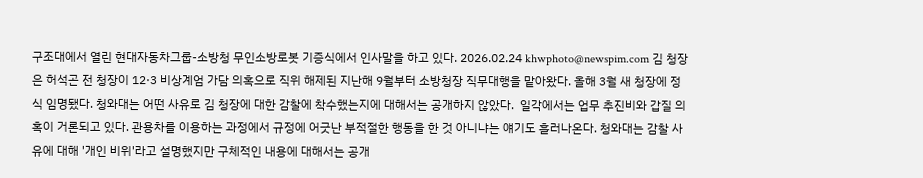구조대에서 열린 현대자동차그룹-소방청 무인소방로봇 기증식에서 인사말을 하고 있다. 2026.02.24 khwphoto@newspim.com 김 청장은 허석곤 전 청장이 12·3 비상계엄 가담 의혹으로 직위 해제된 지난해 9월부터 소방청장 직무대행을 맡아왔다. 올해 3월 새 청장에 정식 임명됐다. 청와대는 어떤 사유로 김 청장에 대한 감찰에 착수했는지에 대해서는 공개하지 않았다.  일각에서는 업무 추진비와 갑질 의혹이 거론되고 있다. 관용차를 이용하는 과정에서 규정에 어긋난 부적절한 행동을 한 것 아니냐는 얘기도 흘러나온다. 청와대는 감찰 사유에 대해 '개인 비위'라고 설명했지만 구체적인 내용에 대해서는 공개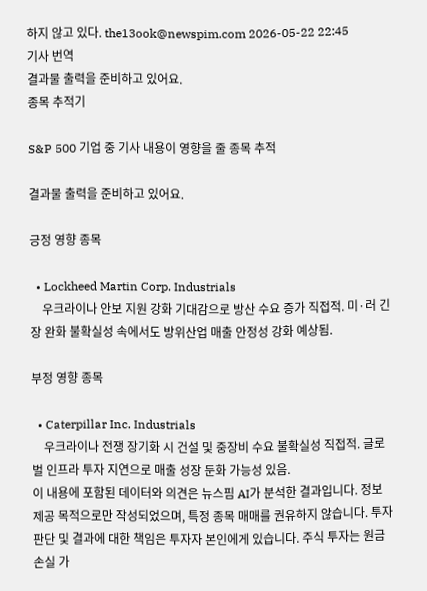하지 않고 있다. the13ook@newspim.com 2026-05-22 22:45
기사 번역
결과물 출력을 준비하고 있어요.
종목 추적기

S&P 500 기업 중 기사 내용이 영향을 줄 종목 추적

결과물 출력을 준비하고 있어요.

긍정 영향 종목

  • Lockheed Martin Corp. Industrials
    우크라이나 안보 지원 강화 기대감으로 방산 수요 증가 직접적. 미·러 긴장 완화 불확실성 속에서도 방위산업 매출 안정성 강화 예상됨.

부정 영향 종목

  • Caterpillar Inc. Industrials
    우크라이나 전쟁 장기화 시 건설 및 중장비 수요 불확실성 직접적. 글로벌 인프라 투자 지연으로 매출 성장 둔화 가능성 있음.
이 내용에 포함된 데이터와 의견은 뉴스핌 AI가 분석한 결과입니다. 정보 제공 목적으로만 작성되었으며, 특정 종목 매매를 권유하지 않습니다. 투자 판단 및 결과에 대한 책임은 투자자 본인에게 있습니다. 주식 투자는 원금 손실 가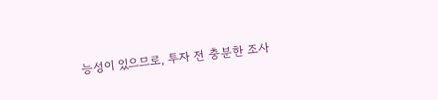능성이 있으므로, 투자 전 충분한 조사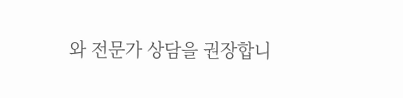와 전문가 상담을 권장합니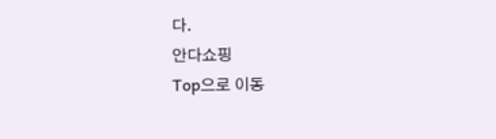다.
안다쇼핑
Top으로 이동